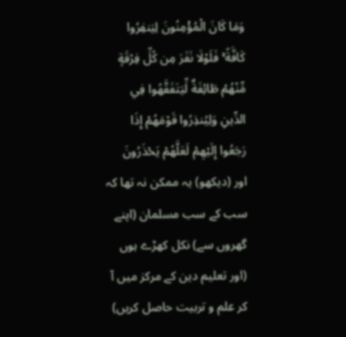وَمَا كَانَ الْمُؤْمِنُونَ لِيَنفِرُوا كَافَّةً ۚ فَلَوْلَا نَفَرَ مِن كُلِّ فِرْقَةٍ مِّنْهُمْ طَائِفَةٌ لِّيَتَفَقَّهُوا فِي الدِّينِ وَلِيُنذِرُوا قَوْمَهُمْ إِذَا رَجَعُوا إِلَيْهِمْ لَعَلَّهُمْ يَحْذَرُونَ
اور (دیکھو) یہ ممکن نہ تھا کہ سب کے سب مسلمان (اپنے گھروں سے) نکل کھڑے ہوں (اور تعلیم دین کے مرکز میں آ کر علم و تربیت حاصل کریں)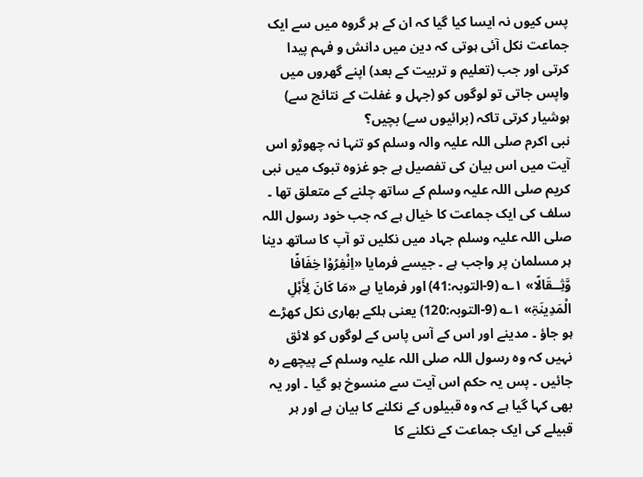پس کیوں نہ ایسا کیا گیا کہ ان کے ہر گروہ میں سے ایک جماعت نکل آئی ہوتی کہ دین میں دانش و فہم پیدا کرتی اور جب (تعلیم و تربیت کے بعد) اپنے گھروں میں واپس جاتی تو لوگوں کو (جہل و غفلت کے نتائج سے) ہوشیار کرتی تاکہ (برائیوں سے) بچیں؟
نبی اکرم صلی اللہ علیہ والہ وسلم کو تنہا نہ چھوڑو اس آیت میں اس بیان کی تفصیل ہے جو غزوہ تبوک میں نبی کریم صلی اللہ علیہ وسلم کے ساتھ چلنے کے متعلق تھا ۔ سلف کی ایک جماعت کا خیال ہے کہ جب خود رسول اللہ صلی اللہ علیہ وسلم جہاد میں نکلیں تو آپ کا ساتھ دینا ہر مسلمان پر واجب ہے ۔ جیسے فرمایا «اِنْفِرُوْا خِفَافًا وَّثِــقَالًا» ۱؎ (9-التوبہ:41) اور فرمایا ہے «مَا کَانَ لِأَہْلِ الْمَدِینَۃِ» ۱؎ (9-التوبہ:120) یعنی ہلکے بھاری نکل کھڑے ہو جاؤ ۔ مدینے اور اس کے آس پاس کے لوگوں کو لائق نہیں کہ وہ رسول اللہ صلی اللہ علیہ وسلم کے پیچھے رہ جائیں ۔ پس یہ حکم اس آیت سے منسوخ ہو گیا ۔ اور یہ بھی کہا گیا ہے کہ وہ قبیلوں کے نکلنے کا بیان ہے اور ہر قبیلے کی ایک جماعت کے نکلنے کا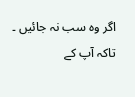اگر وہ سب نہ جائیں ۔ تاکہ آپ کے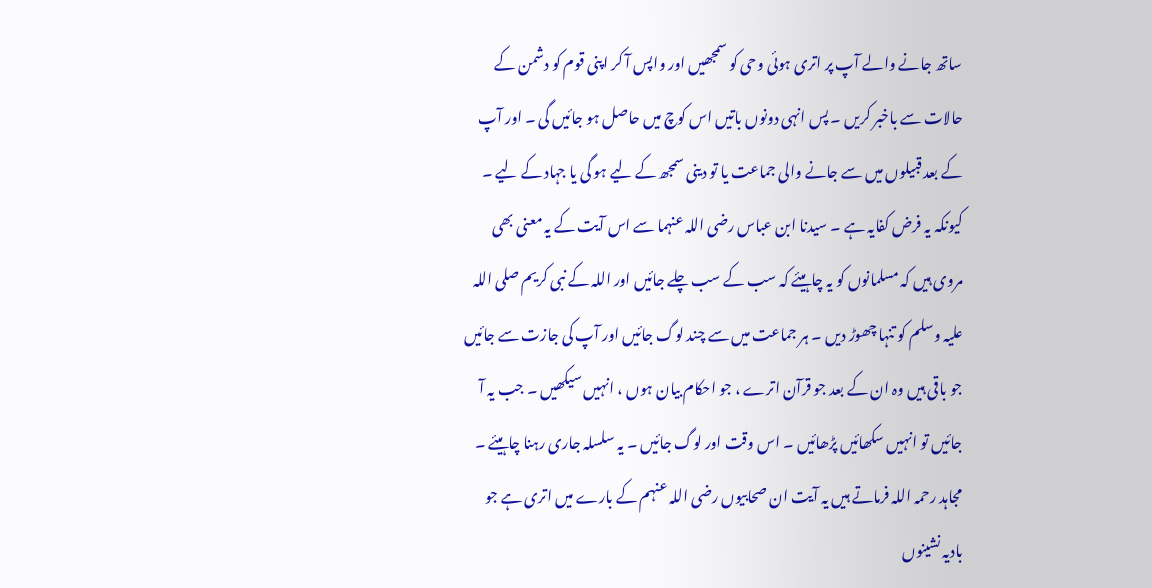ساتھ جانے والے آپ پر اتری ہوئی وحی کو سمجھیں اور واپس آ کر اپنی قوم کو دشمن کے حالات سے باخبر کریں ۔ پس انہی دونوں باتیں اس کوچ میں حاصل ہو جائیں گی ۔ اور آپ کے بعد قبیلوں میں سے جانے والی جماعت یا تو دینی سمجھ کے لیے ہو گی یا جہاد کے لیے ۔ کیونکہ یہ فرض کفایہ ہے ۔ سیدنا ابن عباس رضی اللہ عنہما سے اس آیت کے یہ معنی بھی مروی ہیں کہ مسلمانوں کو یہ چاہیئے کہ سب کے سب چلے جائیں اور اللہ کے نبی کریم صلی اللہ علیہ وسلم کو تنہا چھوڑ دیں ۔ ہر جماعت میں سے چند لوگ جائیں اور آپ کی جازت سے جائیں جو باقی ہیں وہ ان کے بعد جو قرآن اترے ، جو احکام بیان ہوں ، انہیں سیکھیں ۔ جب یہ آ جائیں تو انہیں سکھائیں پڑھائیں ۔ اس وقت اور لوگ جائیں ۔ یہ سلسلہ جاری رہنا چاہیئے ۔ مجاہد رحمہ اللہ فرماتے ہیں یہ آیت ان صحابیوں رضی اللہ عنہم کے بارے میں اتری ہے جو بادیہ نشینوں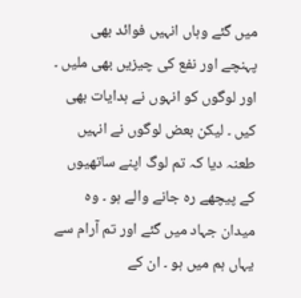میں گئے وہاں انہیں فوائد بھی پہنچے اور نفع کی چیزیں بھی ملیں ۔ اور لوگوں کو انہوں نے ہدایات بھی کیں ۔ لیکن بعض لوگوں نے انہیں طعنہ دیا کہ تم لوگ اپنے ساتھیوں کے پیچھے رہ جانے والے ہو ۔ وہ میدان جہاد میں گئے اور تم آرام سے یہاں ہم میں ہو ۔ ان کے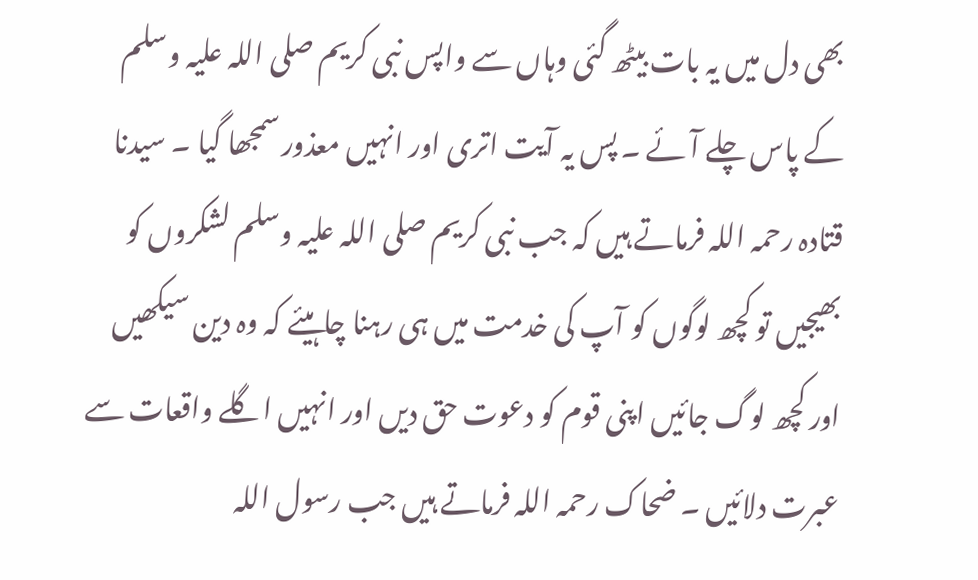بھی دل میں یہ بات بیٹھ گئی وہاں سے واپس نبی کریم صلی اللہ علیہ وسلم کے پاس چلے آئے ۔ پس یہ آیت اتری اور انہیں معذور سمجھا گیا ۔ سیدنا قتادہ رحمہ اللہ فرماتے ہیں کہ جب نبی کریم صلی اللہ علیہ وسلم لشکروں کو بھیجیں تو کچھ لوگوں کو آپ کی خدمت میں ہی رہنا چاہیئے کہ وہ دین سیکھیں اور کچھ لوگ جائیں اپنی قوم کو دعوت حق دیں اور انہیں اگلے واقعات سے عبرت دلائیں ۔ ضحاک رحمہ اللہ فرماتے ہیں جب رسول اللہ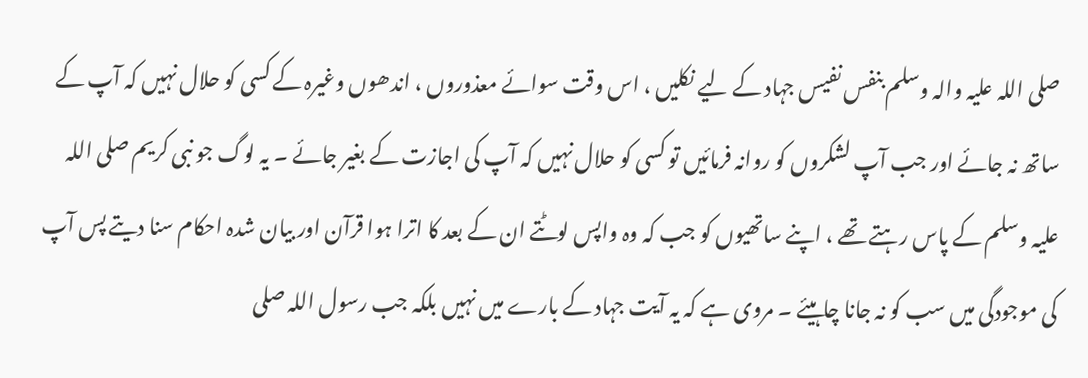صلی اللہ علیہ والہ وسلم بنفس نفیس جہاد کے لیے نکلیں ، اس وقت سوائے معذوروں ، اندھوں وغیرہ کے کسی کو حلال نہیں کہ آپ کے ساتھ نہ جائے اور جب آپ لشکروں کو روانہ فرمائیں تو کسی کو حلال نہیں کہ آپ کی اجازت کے بغیر جائے ۔ یہ لوگ جو نبی کریم صلی اللہ علیہ وسلم کے پاس رہتے تھے ، اپنے ساتھیوں کو جب کہ وہ واپس لوٹتے ان کے بعد کا اترا ہوا قرآن اور بیان شدہ احکام سنا دیتے پس آپ کی موجودگی میں سب کو نہ جانا چاہیئے ۔ مروی ہے کہ یہ آیت جہاد کے بارے میں نہیں بلکہ جب رسول اللہ صلی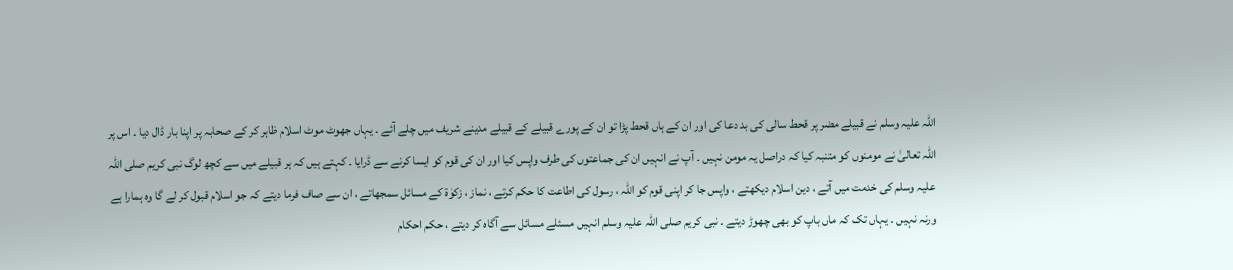اللہ علیہ وسلم نے قبیلے مضر پر قحط سالی کی بد دعا کی اور ان کے ہاں قحط پڑا تو ان کے پورے قبیلے کے قبیلے مدینے شریف میں چلے آئے ۔ یہاں جھوٹ موٹ اسلام ظاہر کر کے صحابہ پر اپنا بار ڈال دیا ۔ اس پر اللہ تعالیٰ نے مومنوں کو متنبہ کیا کہ دراصل یہ مومن نہیں ۔ آپ نے انہیں ان کی جماعتوں کی طرف واپس کیا اور ان کی قوم کو ایسا کرنے سے ڈرایا ۔ کہتے ہیں کہ ہر قبیلے میں سے کچھ لوگ نبی کریم صلی اللہ علیہ وسلم کی خدمت میں آتے ، دین اسلام دیکھتے ، واپس جا کر اپنی قوم کو اللہ ، رسول کی اطاعت کا حکم کرتے ، نماز ، زکوٰۃ کے مسائل سمجھاتے ، ان سے صاف فرما دیتے کہ جو اسلام قبول کر لے گا وہ ہمارا ہے ورنہ نہیں ۔ یہاں تک کہ ماں باپ کو بھی چھوڑ دیتے ۔ نبی کریم صلی اللہ علیہ وسلم انہیں مسئلے مسائل سے آگاہ کر دیتے ، حکم احکام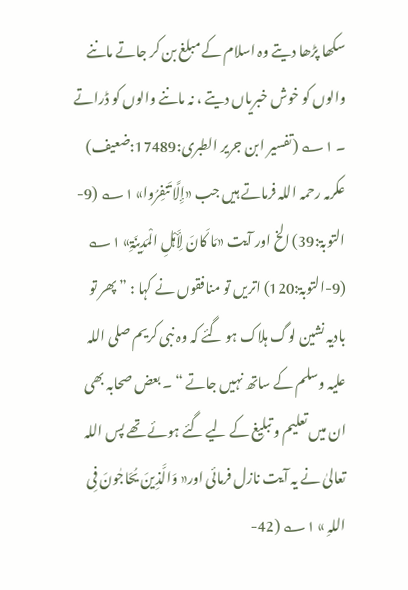سکھا پڑھا دیتے وہ اسلام کے مبلغ بن کر جاتے ماننے والوں کو خوش خبریاں دیتے ، نہ ماننے والوں کو ڈراتے ۔ ۱؎ (تفسیر ابن جریر الطبری:17489:ضعیف) عکرمہ رحمہ اللہ فرماتے ہیں جب «إِلَّا تَنفِرُوا» ۱؎ (9-التوبۃ:39) الخ اور آیت «مَا کَانَ لِأَہْلِ الْمَدِینَۃِ» ۱؎ (9-التوبۃ:120) اتریں تو منافقوں نے کہا : ” پھر تو بادیہ نشین لوگ ہلاک ہو گئے کہ وہ نبی کریم صلی اللہ علیہ وسلم کے ساتھ نہیں جاتے “ ۔ بعض صحابہ بھی ان میں تعلیم و تبلیغ کے لیے گئے ہوئے تھے پس اللہ تعالیٰ نے یہ آیت نازل فرمائی اور« وَالَّذِینَ یُحَاجٰونَ فِی اللہِ » ۱؎ (42-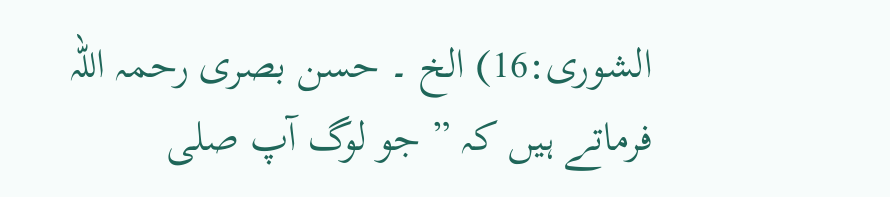الشوری:16) الخ ۔ حسن بصری رحمہ اللہ فرماتے ہیں کہ ” جو لوگ آپ صلی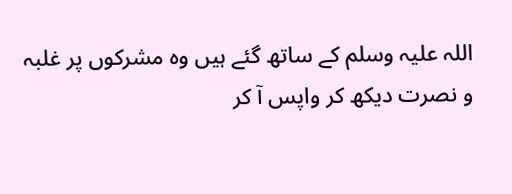اللہ علیہ وسلم کے ساتھ گئے ہیں وہ مشرکوں پر غلبہ و نصرت دیکھ کر واپس آ کر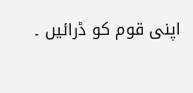اپنی قوم کو ڈرائیں ۔